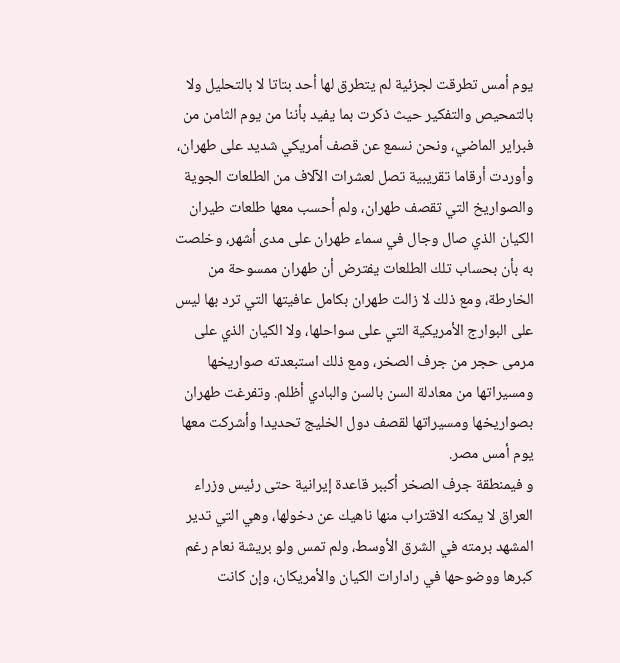يوم أمس تطرقت لجزئية لم يتطرق لها أحد بتاتا لا بالتحليل ولا بالتمحيص والتفكير حيث ذكرت بما يفيد بأننا من يوم الثامن من فبراير الماضي، ونحن نسمع عن قصف أمريكي شديد على طهران، وأوردت أرقاما تقريبية تصل لعشرات الآلاف من الطلعات الجوية والصواريخ التي تقصف طهران، ولم أحسب معها طلعات طيران الكيان الذي صال وجال في سماء طهران على مدى أشهر، وخلصت به بأن بحساب تلك الطلعات يفترض أن طهران ممسوحة من الخارطة، ومع ذلك لا زالت طهران بكامل عافيتها التي ترد بها ليس على البوارج الأمريكية التي على سواحلها، ولا الكيان الذي على مرمى حجر من جرف الصخر، ومع ذلك استبعدته صواريخها ومسيراتها من معادلة السن بالسن والبادي أظلم. وتفرغت طهران بصواريخها ومسيراتها لقصف دول الخليج تحديدا وأشركت معها يوم أمس مصر.
و فيمنطقة جرف الصخر أكببر قاعدة إيرانية حتى رئيس وزراء العراق لا يمكنه الاقتراب منها ناهيك عن دخولها، وهي التي تدير المشهد برمته في الشرق الأوسط، ولم تمس ولو بريشة نعام رغم كبرها ووضوحها في رادارات الكيان والأمريكان، وإن كانت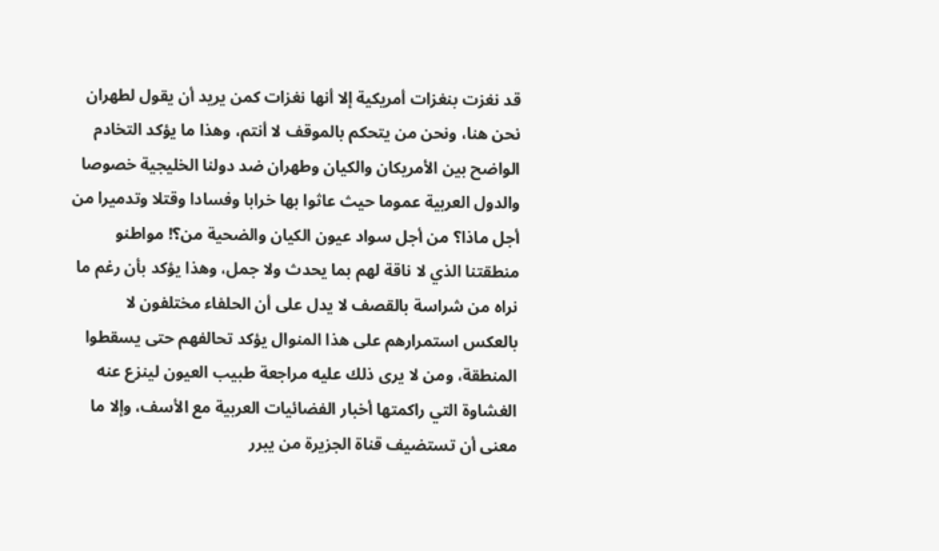قد نغزت بنغزات أمريكية إلا أنها نغزات كمن يريد أن يقول لطهران نحن هنا، ونحن من يتحكم بالموقف لا أنتم، وهذا ما يؤكد التخادم الواضح بين الأمريكان والكيان وطهران ضد دولنا الخليجية خصوصا والدول العربية عموما حيث عاثوا بها خرابا وفسادا وقتلا وتدميرا من أجل ماذا؟ من أجل سواد عيون الكيان والضحية من؟! مواطنو منطقتنا الذي لا ناقة لهم بما يحدث ولا جمل، وهذا يؤكد بأن رغم ما نراه من شراسة بالقصف لا يدل على أن الحلفاء مختلفون لا بالعكس استمرارهم على هذا المنوال يؤكد تحالفهم حتى يسقطوا المنطقة، ومن لا يرى ذلك عليه مراجعة طبيب العيون لينزع عنه الغشاوة التي راكمتها أخبار الفضائيات العربية مع الأسف، وإلا ما معنى أن تستضيف قناة الجزيرة من يبرر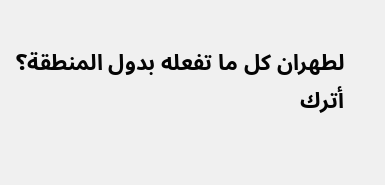لطهران كل ما تفعله بدول المنطقة؟
أترك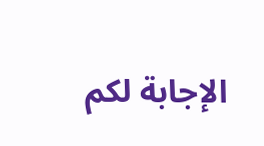الإجابة لكم